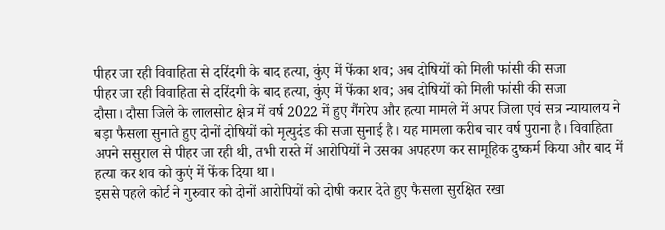पीहर जा रही विवाहिता से दरिंदगी के बाद हत्या, कुंए में फेंका शव; अब दोषियों को मिली फांसी की सजा
पीहर जा रही विवाहिता से दरिंदगी के बाद हत्या, कुंए में फेंका शव; अब दोषियों को मिली फांसी की सजा
दौसा। दौसा जिले के लालसोट क्षेत्र में वर्ष 2022 में हुए गैंगरेप और हत्या मामले में अपर जिला एवं सत्र न्यायालय ने बड़ा फैसला सुनाते हुए दोनों दोषियों को मृत्युदंड की सजा सुनाई है। यह मामला करीब चार वर्ष पुराना है। विवाहिता अपने ससुराल से पीहर जा रही थी, तभी रास्ते में आरोपियों ने उसका अपहरण कर सामूहिक दुष्कर्म किया और बाद में हत्या कर शव को कुएं में फेंक दिया था।
इससे पहले कोर्ट ने गुरुवार को दोनों आरोपियों को दोषी करार देते हुए फैसला सुरक्षित रखा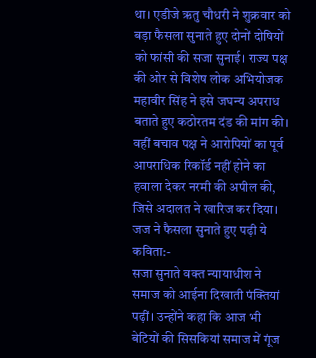था। एडीजे ऋतु चौधरी ने शुक्रवार को बड़ा फैसला सुनाते हुए दोनों दोषियों को फांसी की सजा सुनाई। राज्य पक्ष की ओर से विशेष लोक अभियोजक महावीर सिंह ने इसे जघन्य अपराध बताते हुए कठोरतम दंड की मांग की। वहीं बचाव पक्ष ने आरोपियों का पूर्व आपराधिक रिकॉर्ड नहीं होने का हवाला देकर नरमी की अपील की, जिसे अदालत ने खारिज कर दिया।
जज ने फैसला सुनाते हुए पढ़ी ये कविता:-
सजा सुनाते वक्त न्यायाधीश ने समाज को आईना दिखाती पंक्तियां पढ़ीं। उन्होंने कहा कि आज भी बेटियों की सिसकियां समाज में गूंज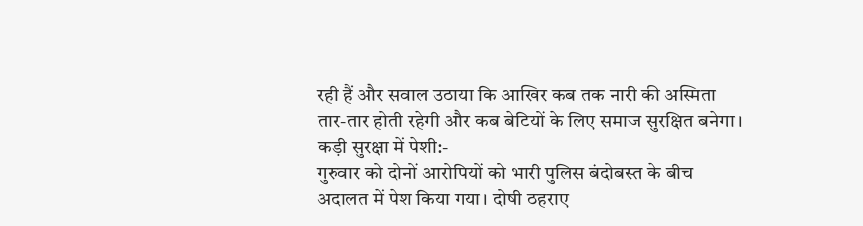रही हैं और सवाल उठाया कि आखिर कब तक नारी की अस्मिता तार-तार होती रहेगी और कब बेटियों के लिए समाज सुरक्षित बनेगा।
कड़ी सुरक्षा में पेशी:-
गुरुवार को दोनों आरोपियों को भारी पुलिस बंदोबस्त के बीच अदालत में पेश किया गया। दोषी ठहराए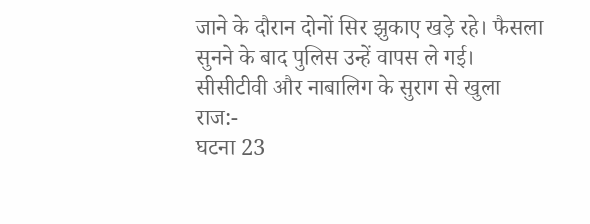जाने के दौरान दोनों सिर झुकाए खड़े रहे। फैसला सुनने के बाद पुलिस उन्हें वापस ले गई।
सीसीटीवी और नाबालिग के सुराग से खुला राज:-
घटना 23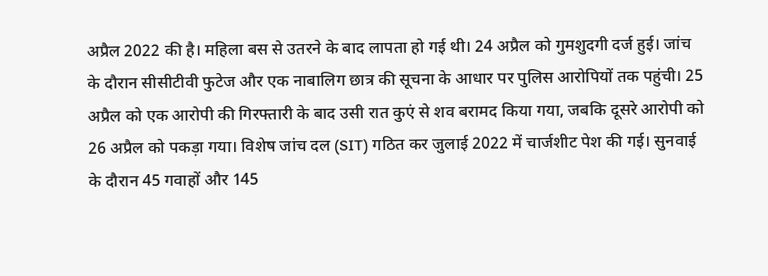अप्रैल 2022 की है। महिला बस से उतरने के बाद लापता हो गई थी। 24 अप्रैल को गुमशुदगी दर्ज हुई। जांच के दौरान सीसीटीवी फुटेज और एक नाबालिग छात्र की सूचना के आधार पर पुलिस आरोपियों तक पहुंची। 25 अप्रैल को एक आरोपी की गिरफ्तारी के बाद उसी रात कुएं से शव बरामद किया गया, जबकि दूसरे आरोपी को 26 अप्रैल को पकड़ा गया। विशेष जांच दल (SIT) गठित कर जुलाई 2022 में चार्जशीट पेश की गई। सुनवाई के दौरान 45 गवाहों और 145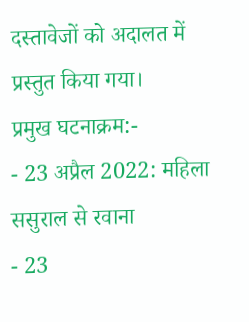दस्तावेजों को अदालत में प्रस्तुत किया गया।
प्रमुख घटनाक्रम:-
- 23 अप्रैल 2022: महिला ससुराल से रवाना
- 23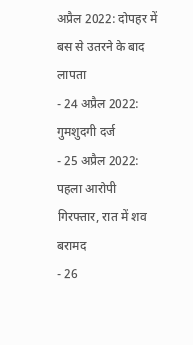अप्रैल 2022: दोपहर में बस से उतरने के बाद लापता
- 24 अप्रैल 2022: गुमशुदगी दर्ज
- 25 अप्रैल 2022: पहला आरोपी गिरफ्तार, रात में शव बरामद
- 26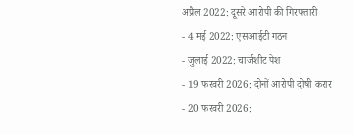अप्रैल 2022: दूसरे आरोपी की गिरफ्तारी
- 4 मई 2022: एसआईटी गठन
- जुलाई 2022: चार्जशीट पेश
- 19 फरवरी 2026: दोनों आरोपी दोषी करार
- 20 फरवरी 2026: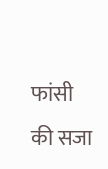फांसी की सजा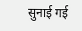सुनाई गई